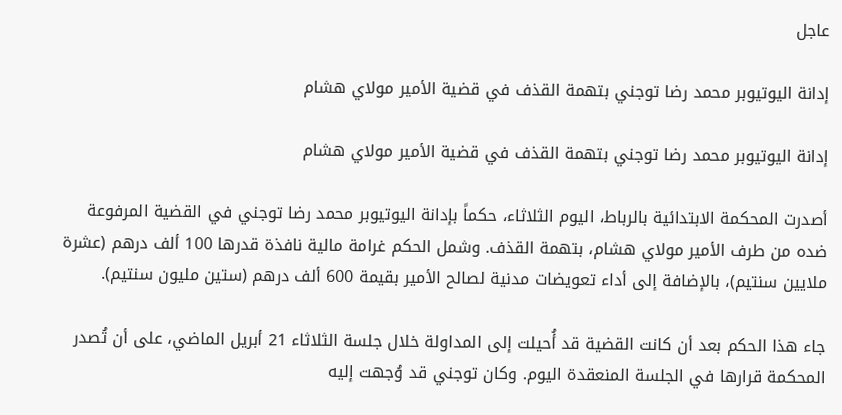عاجل

إدانة اليوتيوبر محمد رضا توجني بتهمة القذف في قضية الأمير مولاي هشام

إدانة اليوتيوبر محمد رضا توجني بتهمة القذف في قضية الأمير مولاي هشام

أصدرت المحكمة الابتدائية بالرباط، اليوم الثلاثاء، حكماً بإدانة اليوتيوبر محمد رضا توجني في القضية المرفوعة ضده من طرف الأمير مولاي هشام، بتهمة القذف. وشمل الحكم غرامة مالية نافذة قدرها 100 ألف درهم (عشرة ملايين سنتيم)، بالإضافة إلى أداء تعويضات مدنية لصالح الأمير بقيمة 600 ألف درهم (ستين مليون سنتيم).

جاء هذا الحكم بعد أن كانت القضية قد أُحيلت إلى المداولة خلال جلسة الثلاثاء 21 أبريل الماضي، على أن تُصدر المحكمة قرارها في الجلسة المنعقدة اليوم. وكان توجني قد وُجهت إليه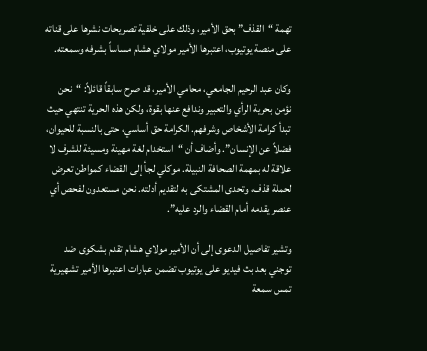تهمة “القذف” بحق الأمير، وذلك على خلفية تصريحات نشرها على قناته على منصة يوتيوب، اعتبرها الأمير مولاي هشام مساساً بشرفه وسمعته.

وكان عبد الرحيم الجامعي، محامي الأمير، قد صرح سابقاً قائلاً: “نحن نؤمن بحرية الرأي والتعبير وندافع عنها بقوة، ولكن هذه الحرية تنتهي حيث تبدأ كرامة الأشخاص وشرفهم. الكرامة حق أساسي، حتى بالنسبة للحيوان، فضلاً عن الإنسان”. وأضاف أن “استخدام لغة مهينة ومسيئة للشرف لا علاقة له بمهمة الصحافة النبيلة. موكلي لجأ إلى القضاء كمواطن تعرض لحملة قذف، وتحدى المشتكى به لتقديم أدلته. نحن مستعدون لفحص أي عنصر يقدمه أمام القضاء والرد عليه”.

وتشير تفاصيل الدعوى إلى أن الأمير مولاي هشام تقدم بشكوى ضد توجني بعد بث فيديو على يوتيوب تضمن عبارات اعتبرها الأمير تشهيرية تمس سمعة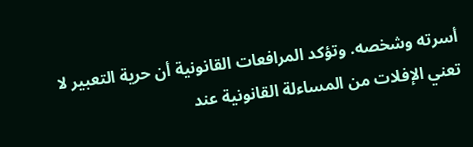أسرته وشخصه. وتؤكد المرافعات القانونية أن حرية التعبير لا تعني الإفلات من المساءلة القانونية عند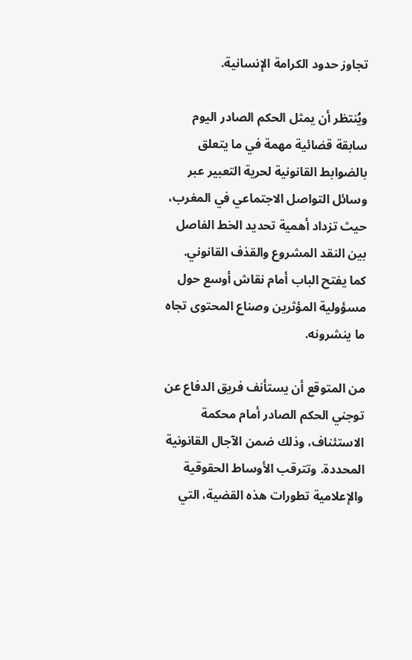تجاوز حدود الكرامة الإنسانية.

ويُنتظر أن يمثل الحكم الصادر اليوم سابقة قضائية مهمة في ما يتعلق بالضوابط القانونية لحرية التعبير عبر وسائل التواصل الاجتماعي في المغرب، حيث تزداد أهمية تحديد الخط الفاصل بين النقد المشروع والقذف القانوني. كما يفتح الباب أمام نقاش أوسع حول مسؤولية المؤثرين وصناع المحتوى تجاه ما ينشرونه.

من المتوقع أن يستأنف فريق الدفاع عن توجني الحكم الصادر أمام محكمة الاستئناف، وذلك ضمن الآجال القانونية المحددة. وتترقب الأوساط الحقوقية والإعلامية تطورات هذه القضية، التي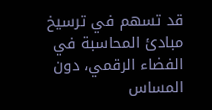قد تسهم في ترسيخ مبادئ المحاسبة في الفضاء الرقمي، دون المساس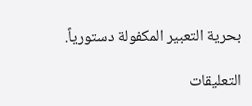بحرية التعبير المكفولة دستورياً.

التعليقات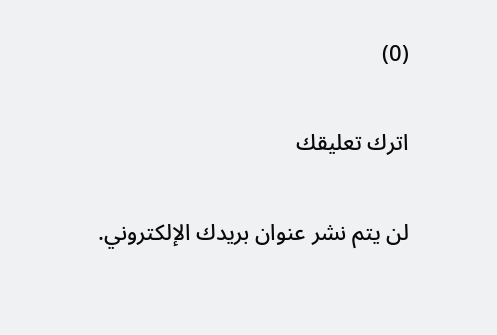(0)

اترك تعليقك

لن يتم نشر عنوان بريدك الإلكتروني.